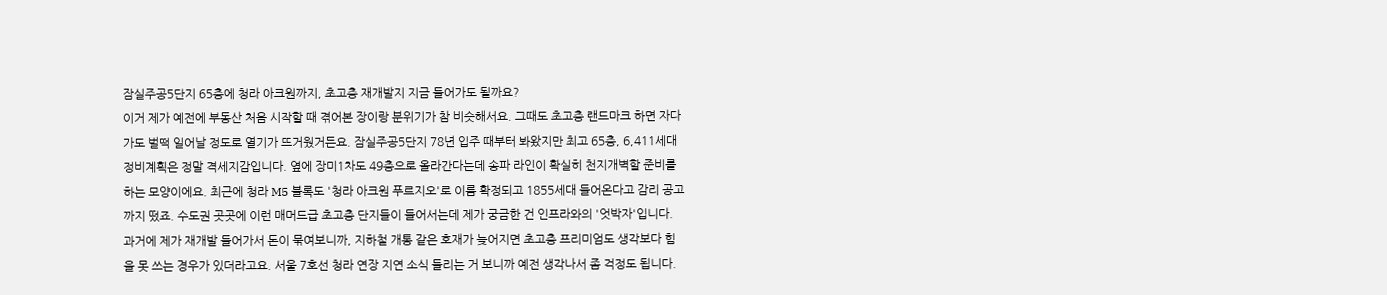잠실주공5단지 65층에 청라 아크원까지, 초고층 재개발지 지금 들어가도 될까요?
이거 제가 예전에 부동산 처음 시작할 때 겪어본 장이랑 분위기가 참 비슷해서요. 그때도 초고층 랜드마크 하면 자다가도 벌떡 일어날 정도로 열기가 뜨거웠거든요. 잠실주공5단지 78년 입주 때부터 봐왔지만 최고 65층, 6,411세대 정비계획은 정말 격세지감입니다. 옆에 장미1차도 49층으로 올라간다는데 송파 라인이 확실히 천지개벽할 준비를 하는 모양이에요. 최근에 청라 M5 블록도 '청라 아크원 푸르지오'로 이름 확정되고 1855세대 들어온다고 감리 공고까지 떴죠. 수도권 곳곳에 이런 매머드급 초고층 단지들이 들어서는데 제가 궁금한 건 인프라와의 '엇박자'입니다. 과거에 제가 재개발 들어가서 돈이 묶여보니까, 지하철 개통 같은 호재가 늦어지면 초고층 프리미엄도 생각보다 힘을 못 쓰는 경우가 있더라고요. 서울 7호선 청라 연장 지연 소식 들리는 거 보니까 예전 생각나서 좀 걱정도 됩니다.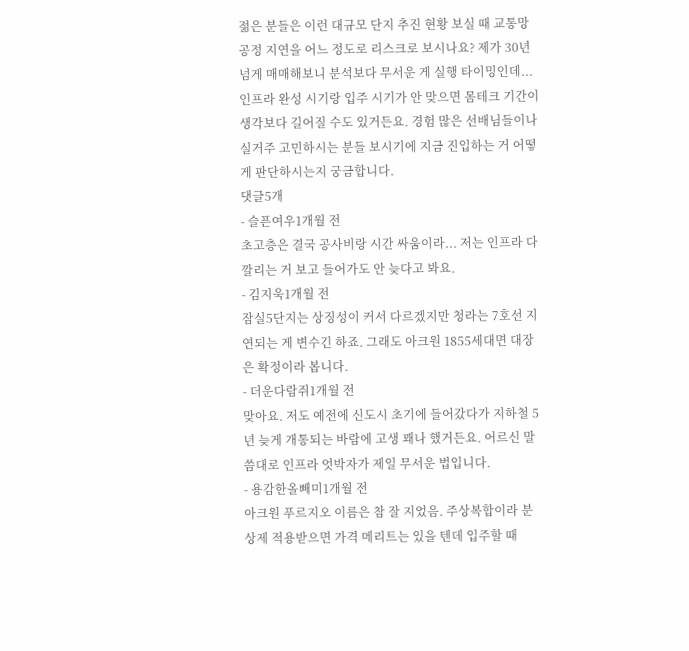젊은 분들은 이런 대규모 단지 추진 현황 보실 때 교통망 공정 지연을 어느 정도로 리스크로 보시나요? 제가 30년 넘게 매매해보니 분석보다 무서운 게 실행 타이밍인데... 인프라 완성 시기랑 입주 시기가 안 맞으면 몸테크 기간이 생각보다 길어질 수도 있거든요. 경험 많은 선배님들이나 실거주 고민하시는 분들 보시기에 지금 진입하는 거 어떻게 판단하시는지 궁금합니다.
댓글5개
- 슬픈여우1개월 전
초고층은 결국 공사비랑 시간 싸움이라... 저는 인프라 다 깔리는 거 보고 들어가도 안 늦다고 봐요.
- 김지욱1개월 전
잠실5단지는 상징성이 커서 다르겠지만 청라는 7호선 지연되는 게 변수긴 하죠. 그래도 아크원 1855세대면 대장은 확정이라 봅니다.
- 더운다람쥐1개월 전
맞아요. 저도 예전에 신도시 초기에 들어갔다가 지하철 5년 늦게 개통되는 바람에 고생 꽤나 했거든요. 어르신 말씀대로 인프라 엇박자가 제일 무서운 법입니다.
- 용감한올빼미1개월 전
아크원 푸르지오 이름은 참 잘 지었음. 주상복합이라 분상제 적용받으면 가격 메리트는 있을 텐데 입주할 때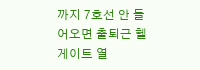까지 7호선 안 들어오면 출퇴근 헬게이트 열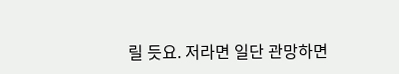릴 듯요. 저라면 일단 관망하면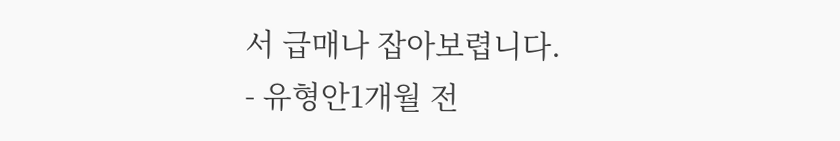서 급매나 잡아보렵니다.
- 유형안1개월 전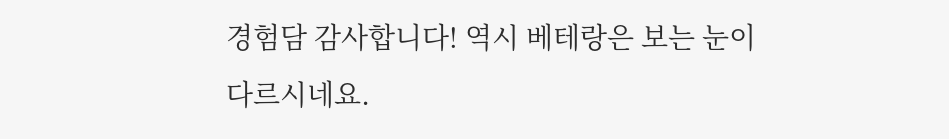경험담 감사합니다! 역시 베테랑은 보는 눈이 다르시네요.